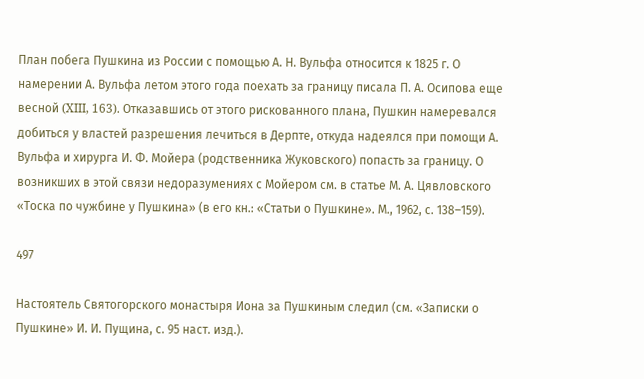План побега Пушкина из России с помощью А. Н. Вульфа относится к 1825 г. О намерении А. Вульфа летом этого года поехать за границу писала П. А. Осипова еще весной (XIII, 163). Отказавшись от этого рискованного плана, Пушкин намеревался добиться у властей разрешения лечиться в Дерпте, откуда надеялся при помощи А. Вульфа и хирурга И. Ф. Мойера (родственника Жуковского) попасть за границу. О возникших в этой связи недоразумениях с Мойером см. в статье М. А. Цявловского «Тоска по чужбине у Пушкина» (в его кн.: «Статьи о Пушкине». М., 1962, с. 138–159).

497

Настоятель Святогорского монастыря Иона за Пушкиным следил (см. «Записки о Пушкине» И. И. Пущина, с. 95 наст. изд.).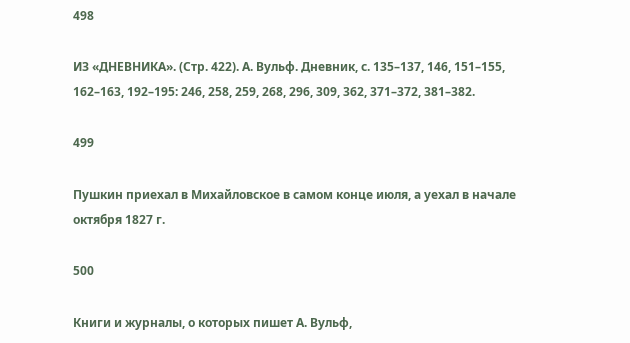498

ИЗ «ДНЕВНИКА». (Стр. 422). А. Вульф. Дневник, с. 135–137, 146, 151–155, 162–163, 192–195: 246, 258, 259, 268, 296, 309, 362, 371–372, 381–382.

499

Пушкин приехал в Михайловское в самом конце июля, а уехал в начале октября 1827 г.

500

Книги и журналы, о которых пишет А. Вульф,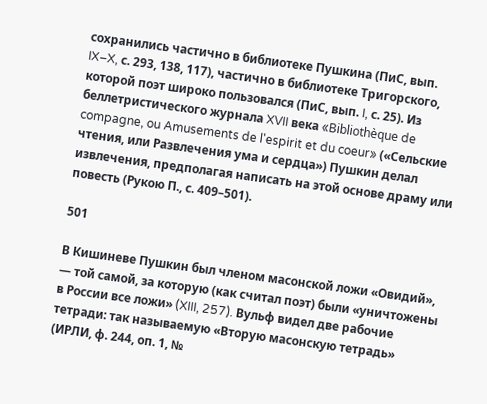сохранились частично в библиотеке Пушкина (ПиС, вып. IX–X, с. 293, 138, 117), частично в библиотеке Тригорского, которой поэт широко пользовался (ПиС, вып. I, с. 25). Из беллетристического журнала XVII века «Bibliothèque de compagne, ou Amusements de l'espirit et du coeur» («Сельские чтения, или Развлечения ума и сердца») Пушкин делал извлечения, предполагая написать на этой основе драму или повесть (Рукою П., с. 409–501).

501

В Кишиневе Пушкин был членом масонской ложи «Овидий», — той самой, за которую (как считал поэт) были «уничтожены в России все ложи» (XIII, 257). Вульф видел две рабочие тетради: так называемую «Вторую масонскую тетрадь» (ИРЛИ, ф. 244, оп. 1, №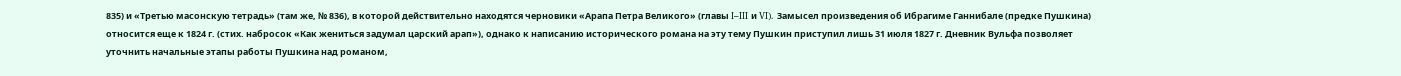835) и «Третью масонскую тетрадь» (там же, № 836), в которой действительно находятся черновики «Арапа Петра Великого» (главы I–III и VI). Замысел произведения об Ибрагиме Ганнибале (предке Пушкина) относится еще к 1824 г. (стих. набросок «Как жениться задумал царский арап»), однако к написанию исторического романа на эту тему Пушкин приступил лишь 31 июля 1827 г. Дневник Вульфа позволяет уточнить начальные этапы работы Пушкина над романом,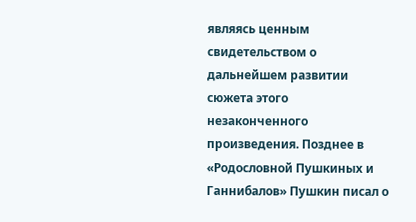являясь ценным свидетельством о дальнейшем развитии сюжета этого незаконченного произведения. Позднее в «Родословной Пушкиных и Ганнибалов» Пушкин писал о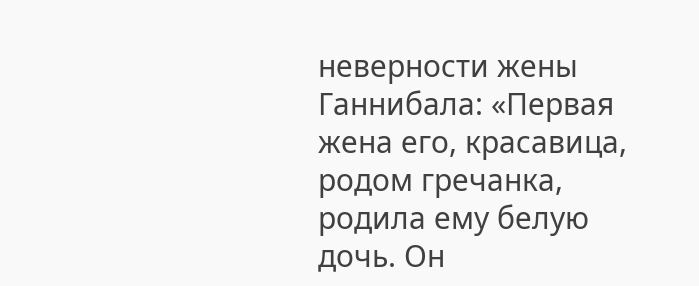неверности жены Ганнибала: «Первая жена его, красавица, родом гречанка, родила ему белую дочь. Он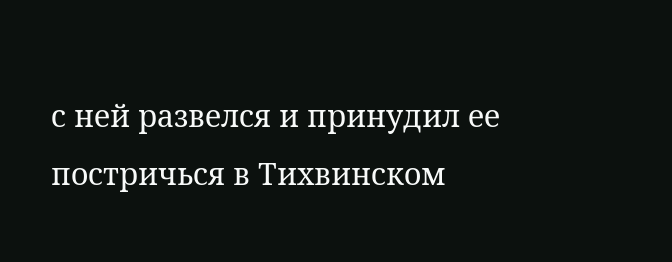с ней развелся и принудил ее постричься в Тихвинском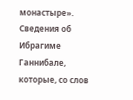монастыре». Сведения об Ибрагиме Ганнибале, которые, со слов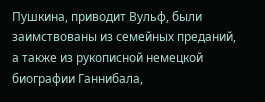Пушкина, приводит Вульф, были заимствованы из семейных преданий, а также из рукописной немецкой биографии Ганнибала,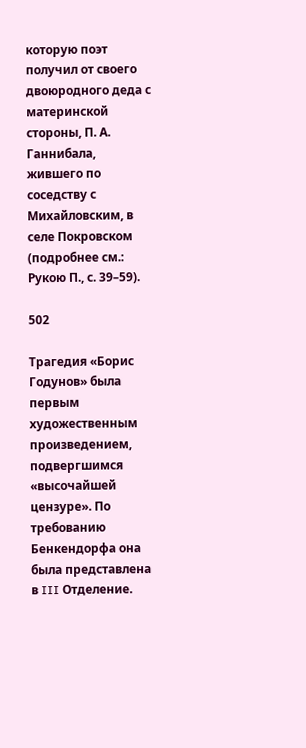которую поэт получил от своего двоюродного деда с материнской стороны, П. А. Ганнибала, жившего по соседству с Михайловским, в селе Покровском (подробнее см.: Рукою П., с. 39–59).

502

Трагедия «Борис Годунов» была первым художественным произведением, подвергшимся «высочайшей цензуре». По требованию Бенкендорфа она была представлена в III Отделение.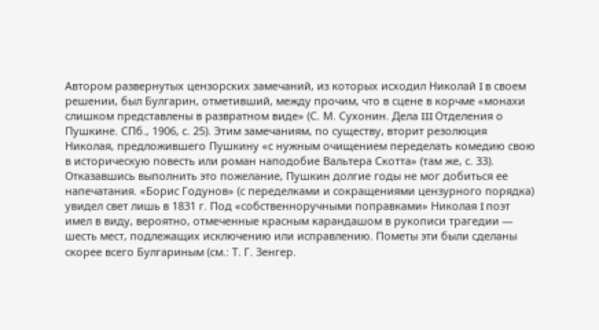Автором развернутых цензорских замечаний, из которых исходил Николай I в своем решении, был Булгарин, отметивший, между прочим, что в сцене в корчме «монахи слишком представлены в развратном виде» (С. М. Сухонин. Дела III Отделения о Пушкине. СПб., 1906, с. 25). Этим замечаниям, по существу, вторит резолюция Николая, предложившего Пушкину «с нужным очищением переделать комедию свою в историческую повесть или роман наподобие Вальтера Скотта» (там же, с. 33). Отказавшись выполнить это пожелание, Пушкин долгие годы не мог добиться ее напечатания. «Борис Годунов» (с переделками и сокращениями цензурного порядка) увидел свет лишь в 1831 г. Под «собственноручными поправками» Николая I поэт имел в виду, вероятно, отмеченные красным карандашом в рукописи трагедии — шесть мест, подлежащих исключению или исправлению. Пометы эти были сделаны скорее всего Булгариным (см.: Т. Г. Зенгер.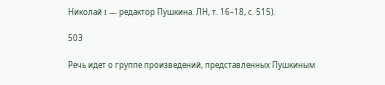Николай I — редактор Пушкина. ЛН, т. 16–18, с. 515).

503

Речь идет о группе произведений, представленных Пушкиным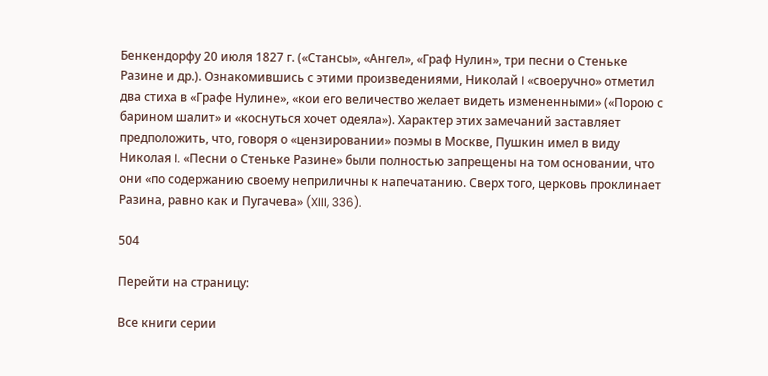Бенкендорфу 20 июля 1827 г. («Стансы», «Ангел», «Граф Нулин», три песни о Стеньке Разине и др.). Ознакомившись с этими произведениями, Николай I «своеручно» отметил два стиха в «Графе Нулине», «кои его величество желает видеть измененными» («Порою с барином шалит» и «коснуться хочет одеяла»). Характер этих замечаний заставляет предположить, что, говоря о «цензировании» поэмы в Москве, Пушкин имел в виду Николая I. «Песни о Стеньке Разине» были полностью запрещены на том основании, что они «по содержанию своему неприличны к напечатанию. Сверх того, церковь проклинает Разина, равно как и Пугачева» (XIII, 336).

504

Перейти на страницу:

Все книги серии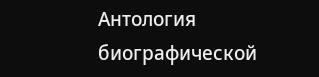Антология биографической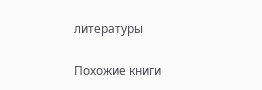литературы

Похожие книги